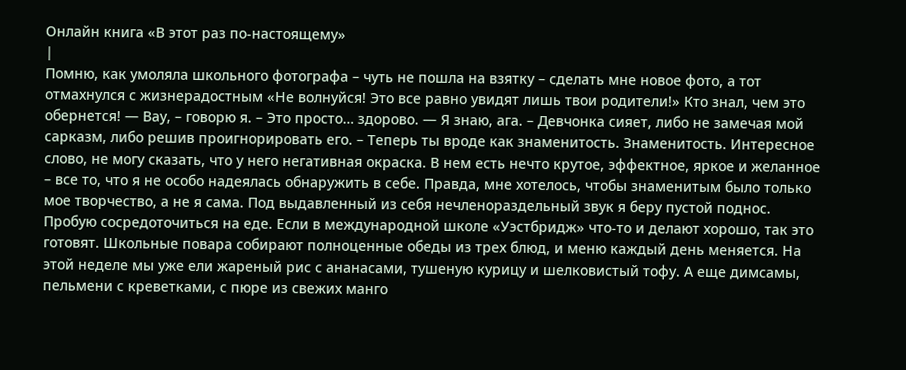Онлайн книга «В этот раз по-настоящему»
|
Помню, как умоляла школьного фотографа – чуть не пошла на взятку – сделать мне новое фото, а тот отмахнулся с жизнерадостным «Не волнуйся! Это все равно увидят лишь твои родители!» Кто знал, чем это обернется! — Вау, – говорю я. – Это просто… здорово. — Я знаю, ага. – Девчонка сияет, либо не замечая мой сарказм, либо решив проигнорировать его. – Теперь ты вроде как знаменитость. Знаменитость. Интересное слово, не могу сказать, что у него негативная окраска. В нем есть нечто крутое, эффектное, яркое и желанное – все то, что я не особо надеялась обнаружить в себе. Правда, мне хотелось, чтобы знаменитым было только мое творчество, а не я сама. Под выдавленный из себя нечленораздельный звук я беру пустой поднос. Пробую сосредоточиться на еде. Если в международной школе «Уэстбридж» что-то и делают хорошо, так это готовят. Школьные повара собирают полноценные обеды из трех блюд, и меню каждый день меняется. На этой неделе мы уже ели жареный рис с ананасами, тушеную курицу и шелковистый тофу. А еще димсамы, пельмени с креветками, с пюре из свежих манго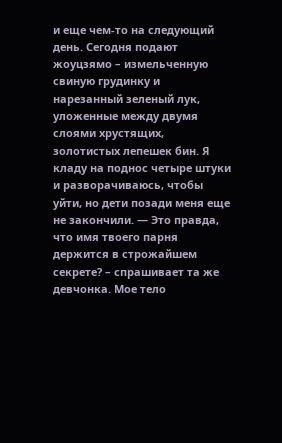и еще чем-то на следующий день. Сегодня подают жоуцзямо – измельченную свиную грудинку и нарезанный зеленый лук, уложенные между двумя слоями хрустящих, золотистых лепешек бин. Я кладу на поднос четыре штуки и разворачиваюсь, чтобы уйти, но дети позади меня еще не закончили. — Это правда, что имя твоего парня держится в строжайшем секрете? – спрашивает та же девчонка. Мое тело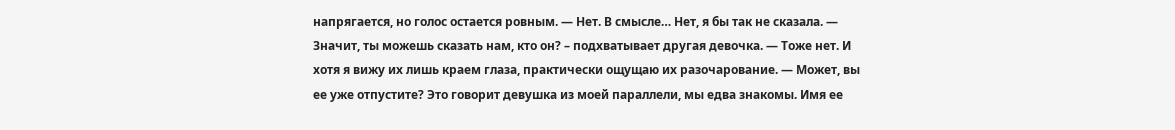напрягается, но голос остается ровным. — Нет. В смысле… Нет, я бы так не сказала. — Значит, ты можешь сказать нам, кто он? – подхватывает другая девочка. — Тоже нет. И хотя я вижу их лишь краем глаза, практически ощущаю их разочарование. — Может, вы ее уже отпустите? Это говорит девушка из моей параллели, мы едва знакомы. Имя ее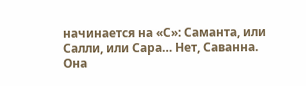начинается на «С»: Саманта, или Салли, или Сара… Нет, Саванна. Она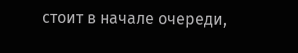стоит в начале очереди,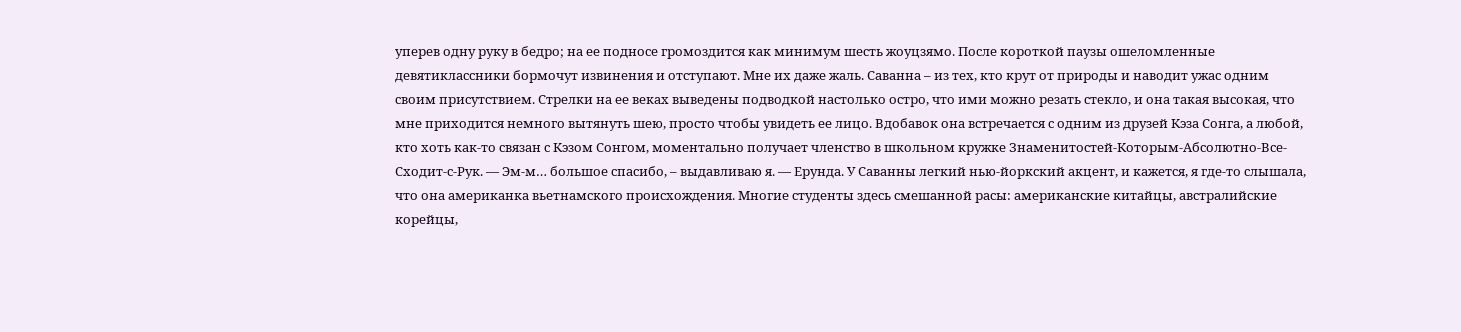уперев одну руку в бедро; на ее подносе громоздится как минимум шесть жоуцзямо. После короткой паузы ошеломленные девятиклассники бормочут извинения и отступают. Мне их даже жаль. Саванна – из тех, кто крут от природы и наводит ужас одним своим присутствием. Стрелки на ее веках выведены подводкой настолько остро, что ими можно резать стекло, и она такая высокая, что мне приходится немного вытянуть шею, просто чтобы увидеть ее лицо. Вдобавок она встречается с одним из друзей Кэза Сонга, а любой, кто хоть как-то связан с Кэзом Сонгом, моментально получает членство в школьном кружке Знаменитостей-Которым-Абсолютно-Все-Сходит-с-Рук. — Эм-м… большое спасибо, – выдавливаю я. — Ерунда. У Саванны легкий нью-йоркский акцент, и кажется, я где-то слышала, что она американка вьетнамского происхождения. Многие студенты здесь смешанной расы: американские китайцы, австралийские корейцы,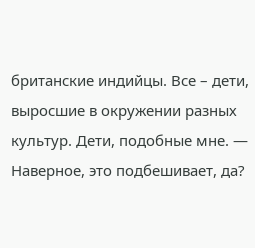британские индийцы. Все – дети, выросшие в окружении разных культур. Дети, подобные мне. — Наверное, это подбешивает, да?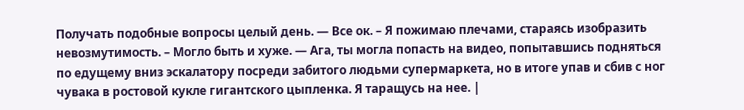Получать подобные вопросы целый день. — Все ок. – Я пожимаю плечами, стараясь изобразить невозмутимость. – Могло быть и хуже. — Ага, ты могла попасть на видео, попытавшись подняться по едущему вниз эскалатору посреди забитого людьми супермаркета, но в итоге упав и сбив с ног чувака в ростовой кукле гигантского цыпленка. Я таращусь на нее. |